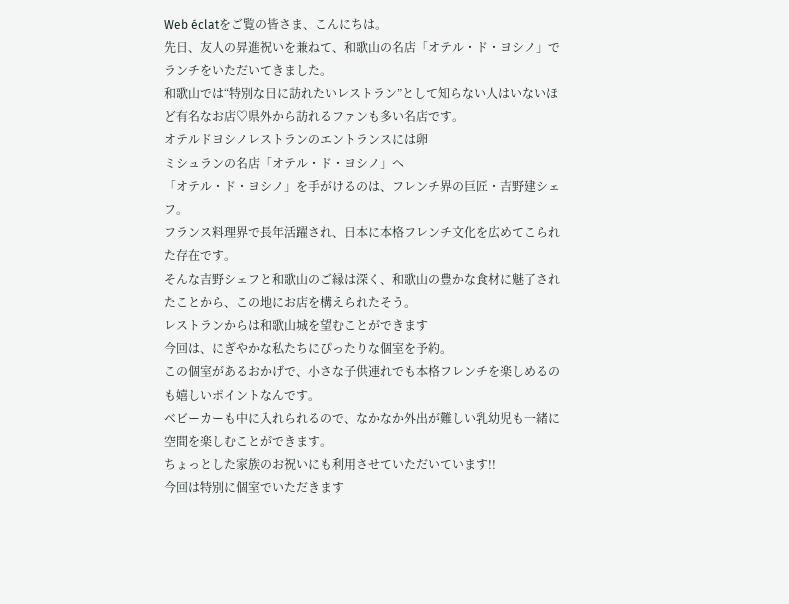Web éclatをご覧の皆さま、こんにちは。
先日、友人の昇進祝いを兼ねて、和歌山の名店「オテル・ド・ヨシノ」でランチをいただいてきました。
和歌山では“特別な日に訪れたいレストラン”として知らない人はいないほど有名なお店♡県外から訪れるファンも多い名店です。
オテルドヨシノレストランのエントランスには卵
ミシュランの名店「オテル・ド・ヨシノ」へ
「オテル・ド・ヨシノ」を手がけるのは、フレンチ界の巨匠・吉野建シェフ。
フランス料理界で長年活躍され、日本に本格フレンチ文化を広めてこられた存在です。
そんな吉野シェフと和歌山のご縁は深く、和歌山の豊かな食材に魅了されたことから、この地にお店を構えられたそう。
レストランからは和歌山城を望むことができます
今回は、にぎやかな私たちにぴったりな個室を予約。
この個室があるおかげで、小さな子供連れでも本格フレンチを楽しめるのも嬉しいポイントなんです。
ベビーカーも中に入れられるので、なかなか外出が難しい乳幼児も一緒に空間を楽しむことができます。
ちょっとした家族のお祝いにも利用させていただいています!!
今回は特別に個室でいただきます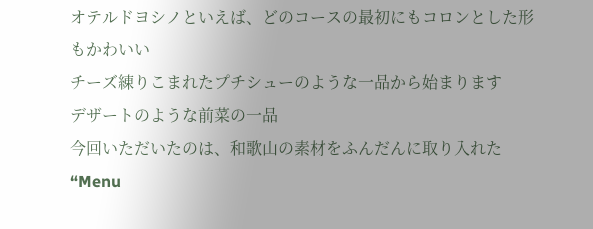オテルドヨシノといえば、どのコースの最初にもコロンとした形もかわいい
チーズ練りこまれたプチシューのような一品から始まります
デザートのような前菜の一品
今回いただいたのは、和歌山の素材をふんだんに取り入れた“Menu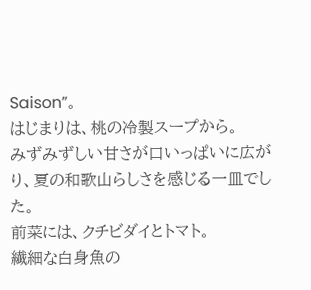Saison”。
はじまりは、桃の冷製スープから。
みずみずしい甘さが口いっぱいに広がり、夏の和歌山らしさを感じる一皿でした。
前菜には、クチビダイとトマト。
繊細な白身魚の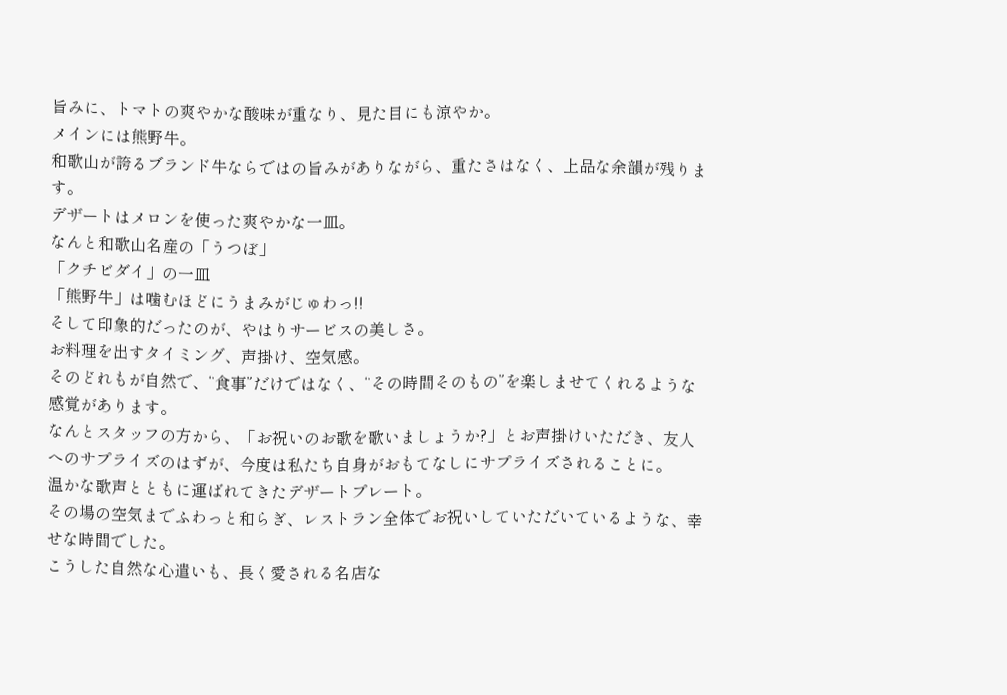旨みに、トマトの爽やかな酸味が重なり、見た目にも涼やか。
メインには熊野牛。
和歌山が誇るブランド牛ならではの旨みがありながら、重たさはなく、上品な余韻が残ります。
デザートはメロンを使った爽やかな一皿。
なんと和歌山名産の「うつぼ」
「クチビダイ」の一皿
「熊野牛」は噛むほどにうまみがじゅわっ!!
そして印象的だったのが、やはりサービスの美しさ。
お料理を出すタイミング、声掛け、空気感。
そのどれもが自然で、“食事”だけではなく、“その時間そのもの”を楽しませてくれるような感覚があります。
なんとスタッフの方から、「お祝いのお歌を歌いましょうか?」とお声掛けいただき、友人へのサプライズのはずが、今度は私たち自身がおもてなしにサプライズされることに。
温かな歌声とともに運ばれてきたデザートプレート。
その場の空気までふわっと和らぎ、レストラン全体でお祝いしていただいているような、幸せな時間でした。
こうした自然な心遣いも、長く愛される名店な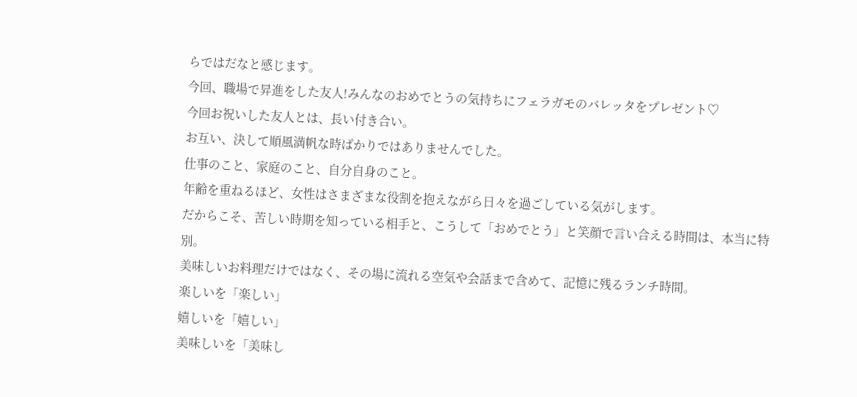らではだなと感じます。
今回、職場で昇進をした友人!みんなのおめでとうの気持ちにフェラガモのバレッタをプレゼント♡
今回お祝いした友人とは、長い付き合い。
お互い、決して順風満帆な時ばかりではありませんでした。
仕事のこと、家庭のこと、自分自身のこと。
年齢を重ねるほど、女性はさまざまな役割を抱えながら日々を過ごしている気がします。
だからこそ、苦しい時期を知っている相手と、こうして「おめでとう」と笑顔で言い合える時間は、本当に特別。
美味しいお料理だけではなく、その場に流れる空気や会話まで含めて、記憶に残るランチ時間。
楽しいを「楽しい」
嬉しいを「嬉しい」
美味しいを「美味し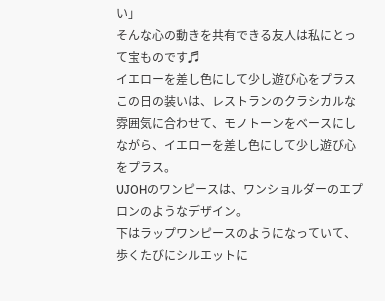い」
そんな心の動きを共有できる友人は私にとって宝ものです♬
イエローを差し色にして少し遊び心をプラス
この日の装いは、レストランのクラシカルな雰囲気に合わせて、モノトーンをベースにしながら、イエローを差し色にして少し遊び心をプラス。
UJOHのワンピースは、ワンショルダーのエプロンのようなデザイン。
下はラップワンピースのようになっていて、歩くたびにシルエットに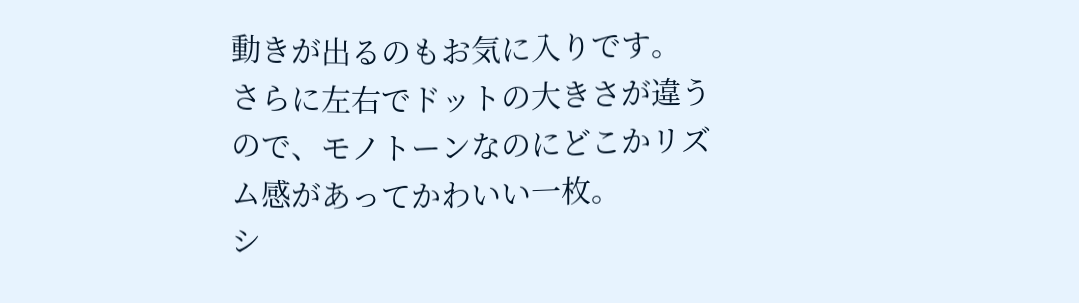動きが出るのもお気に入りです。
さらに左右でドットの大きさが違うので、モノトーンなのにどこかリズム感があってかわいい一枚。
シ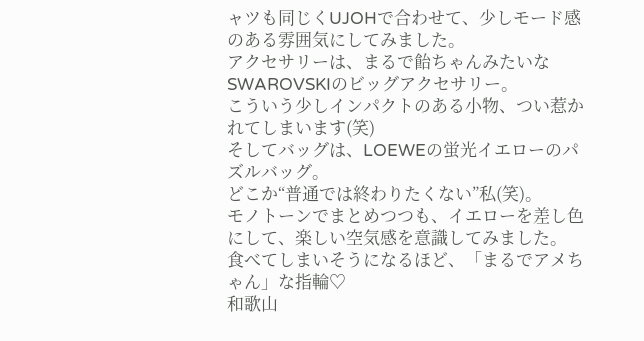ャツも同じくUJOHで合わせて、少しモード感のある雰囲気にしてみました。
アクセサリーは、まるで飴ちゃんみたいなSWAROVSKIのビッグアクセサリー。
こういう少しインパクトのある小物、つい惹かれてしまいます(笑)
そしてバッグは、LOEWEの蛍光イエローのパズルバッグ。
どこか“普通では終わりたくない”私(笑)。
モノトーンでまとめつつも、イエローを差し色にして、楽しい空気感を意識してみました。
食べてしまいそうになるほど、「まるでアメちゃん」な指輪♡
和歌山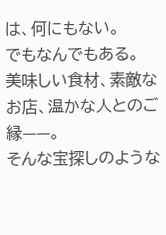は、何にもない。
でもなんでもある。
美味しい食材、素敵なお店、温かな人とのご縁——。
そんな宝探しのような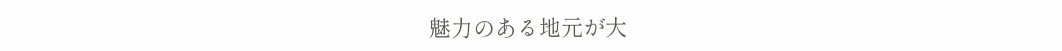魅力のある地元が大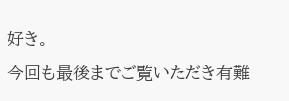好き。
今回も最後までご覧いただき有難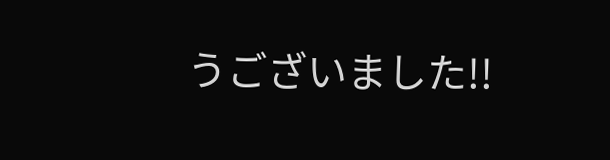うございました!!